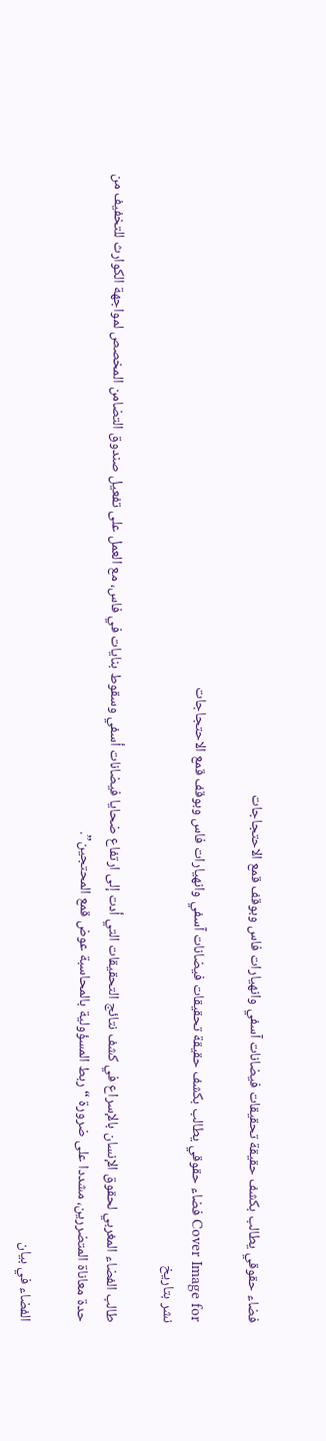فضاء حقوقي يطالب بكشف حقيقة تحقيقات فيضانات آسفي وانهيارات فاس وبوقف قمع الاحتجاجات

Cover Image for فضاء حقوقي يطالب بكشف حقيقة تحقيقات فيضانات آسفي وانهيارات فاس وبوقف قمع الاحتجاجات
نشر بتاريخ

طالب الفضاء المغربي لحقوق الإنسان بالإسراع في كشف نتائج التحقيقات التي أدت إلى ارتفاع ضحايا فيضانات أسفي وسقوط بنايات في فاس، مع العمل على تفعيل صندوق التضامن المخصص لمواجهة الكوارث للتخفيف من حدة معاناة المتضررين، مشددا على ضرورة “ربط المسؤولية بالمحاسبة عوض قمع المحتجين”.

الفضاء في بيان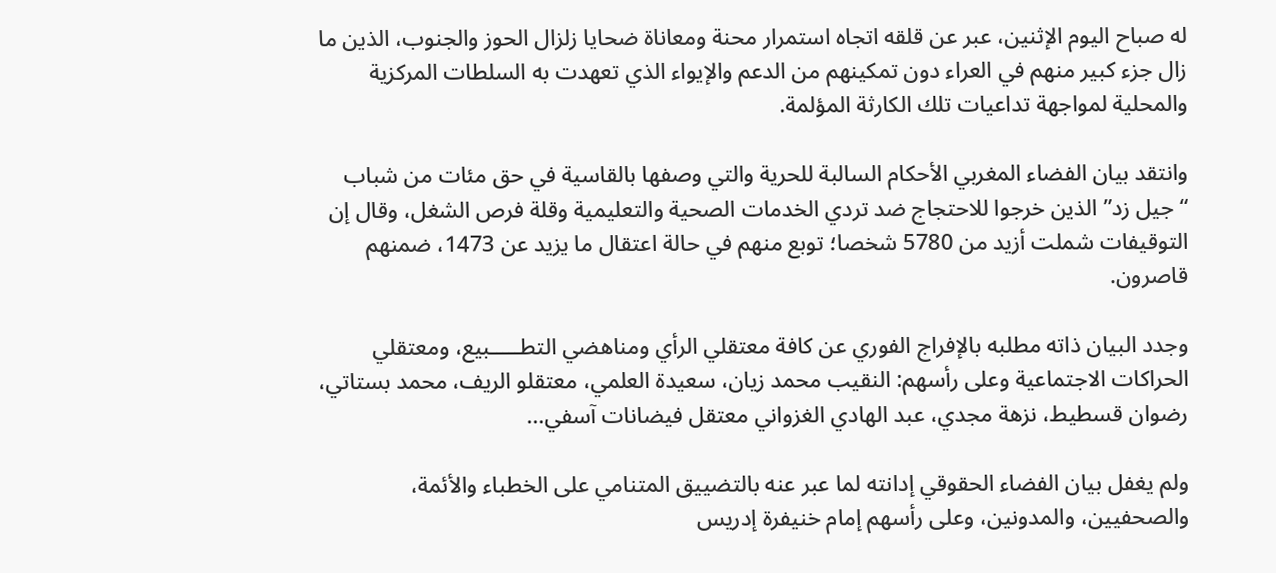له صباح اليوم الإثنين، عبر عن قلقه اتجاه استمرار محنة ومعاناة ضحايا زلزال الحوز والجنوب، الذين ما زال جزء كبير منهم في العراء دون تمكينهم من الدعم والإيواء الذي تعهدت به السلطات المركزية والمحلية لمواجهة تداعيات تلك الكارثة المؤلمة.

وانتقد بيان الفضاء المغربي الأحكام السالبة للحرية والتي وصفها بالقاسية في حق مئات من شباب “جيل زد” الذين خرجوا للاحتجاج ضد تردي الخدمات الصحية والتعليمية وقلة فرص الشغل، وقال إن التوقيفات شملت أزيد من 5780 شخصا؛ توبع منهم في حالة اعتقال ما يزيد عن 1473، ضمنهم قاصرون.

وجدد البيان ذاته مطلبه بالإفراج الفوري عن كافة معتقلي الرأي ومناهضي التطـــــبيع، ومعتقلي الحراكات الاجتماعية وعلى رأسهم: النقيب محمد زيان، سعيدة العلمي، معتقلو الريف، محمد بستاتي، رضوان قسطيط، نزهة مجدي، عبد الهادي الغزواني معتقل فيضانات آسفي…

ولم يغفل بيان الفضاء الحقوقي إدانته لما عبر عنه بالتضييق المتنامي على الخطباء والأئمة، والصحفيين، والمدونين، وعلى رأسهم إمام خنيفرة إدريس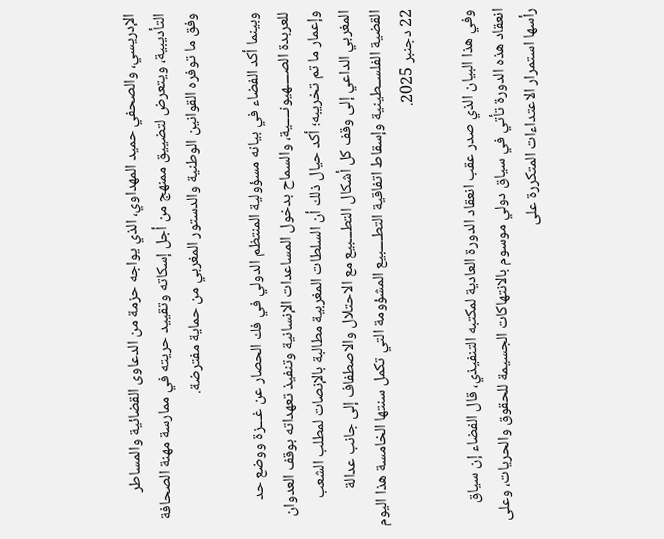الإدريسي، والصحفي حميد المهداوي، الذي يواجه حزمة من الدعاوى القضائية والمساطر التأديبية، ويتعرض لتضييق ممنهج من أجل إسكاته وتقييد حريته في ممارسة مهنة الصحافة وفق ما توفره القوانين الوطنية والدستور المغربي من حماية مفترضة.

وبينما أكد الفضاء في بيانه مسؤولية المنتظم الدولي في فك الحصار عن غـــزة ووضع حد للعربدة الصــــهيونــــية، والسماح بدخول المساعدات الإنسانية وتنفيذ تعهداته بوقف العدوان وإعمار ما تم تخريبه؛ أكد حيال ذلك أن السلطات المغربية مطالبة بالإنصات لمطلب الشعب المغربي الداعي إلى وقف كل أشكال التطـــبيع مع الاحتلال والاصطفاف إلى جانب عدالة القضية الفلســطينية وإسقاط اتفاقية التطــــبيع المشؤومة التي تكمل سنتها الخامسة هذا اليوم 22 دجنبر 2025.

وفي هذا البيان الذي صدر عقب انعقاد الدورة العادية لمكتبه التنفيذي، قال الفضاء إن سياق انعقاد هذه الدورة تأتي في سياق دولي موسوم بالانتهاكات الجسيمة للحقوق والحريات، وعلى رأسها استمرار الاعتداءات المتكررة على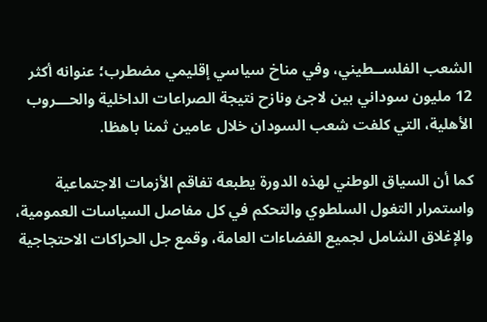الشعب الفلســطيني، وفي مناخ سياسي إقليمي مضطرب؛ عنوانه أكثر 12 مليون سوداني بين لاجئ ونازح نتيجة الصراعات الداخلية والحـــروب الأهلية، التي كلفت شعب السودان خلال عامين ثمنا باهظا.

كما أن السياق الوطني لهذه الدورة يطبعه تفاقم الأزمات الاجتماعية واستمرار التغول السلطوي والتحكم في كل مفاصل السياسات العمومية، والإغلاق الشامل لجميع الفضاءات العامة، وقمع جل الحراكات الاحتجاجية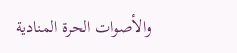والأصوات الحرة المنادية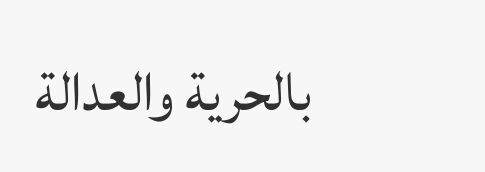بالحرية والعدالة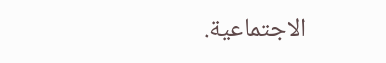الاجتماعية.